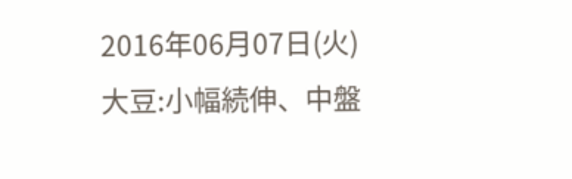2016年06月07日(火)
大豆:小幅続伸、中盤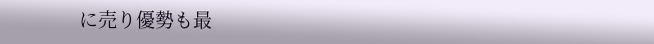に売り優勢も最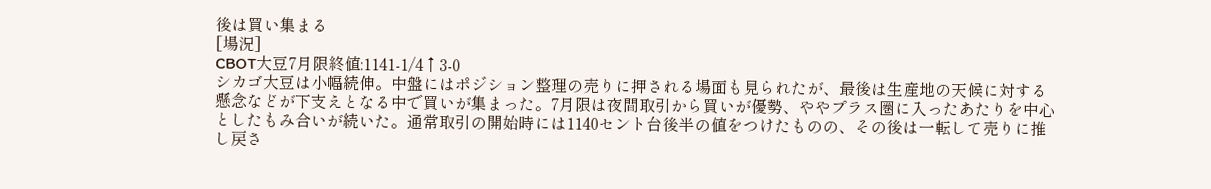後は買い集まる
[場況]
CBOT大豆7月限終値:1141-1/4↑3-0
シカゴ大豆は小幅続伸。中盤にはポジション整理の売りに押される場面も見られたが、最後は生産地の天候に対する懸念などが下支えとなる中で買いが集まった。7月限は夜間取引から買いが優勢、ややプラス圏に入ったあたりを中心としたもみ合いが続いた。通常取引の開始時には1140セント台後半の値をつけたものの、その後は一転して売りに推し戻さ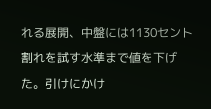れる展開、中盤には1130セント割れを試す水準まで値を下げた。引けにかけ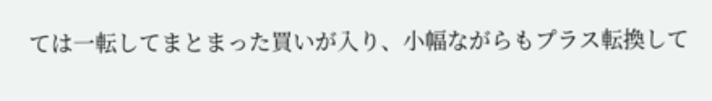ては一転してまとまった買いが入り、小幅ながらもプラス転換して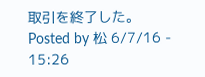取引を終了した。
Posted by 松 6/7/16 - 15:26